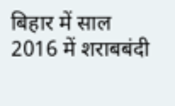बिहार में साल 2016 में शराबबंदी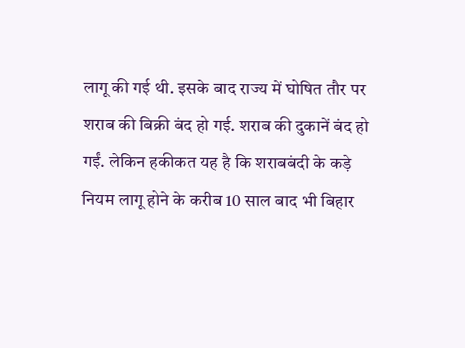लागू की गई थी. इसके बाद राज्य में घोषित तौर पर शराब की बिक्री बंद हो गई. शराब की दुकानें बंद हो गईं. लेकिन हकीकत यह है कि शराबबंदी के कड़े नियम लागू होने के करीब 10 साल बाद भी बिहार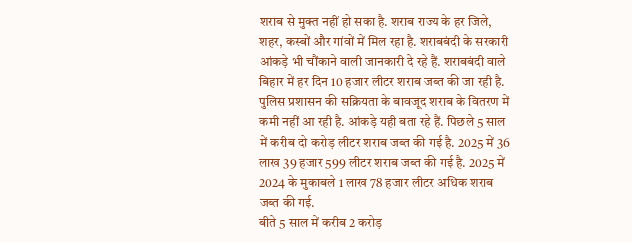शराब से मुक्त नहीं हो सका है. शराब राज्य के हर जिले, शहर, कस्बों और गांवों में मिल रहा है. शराबबंदी के सरकारी आंकड़े भी चौंकाने वाली जानकारी दे रहे हैं. शराबबंदी वाले बिहार में हर दिन 10 हजार लीटर शराब जब्त की जा रही है. पुलिस प्रशासन की सक्रियता के बावजूद शराब के वितरण में कमी नहीं आ रही है. आंकड़े यही बता रहे हैं. पिछले 5 साल में करीब दो करोड़ लीटर शराब जब्त की गई है. 2025 में 36 लाख 39 हजार 599 लीटर शराब जब्त की गई है. 2025 में 2024 के मुकाबले 1 लाख 78 हजार लीटर अधिक शराब जब्त की गई.
बीते 5 साल में करीब 2 करोड़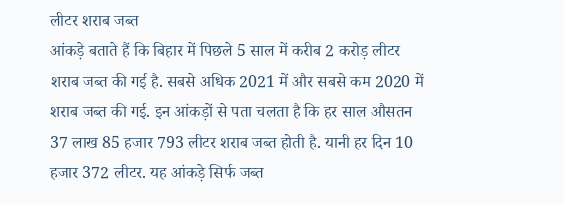लीटर शराब जब्त
आंकड़े बताते हैं कि बिहार में पिछले 5 साल में करीब 2 करोड़ लीटर शराब जब्त की गई है. सबसे अधिक 2021 में और सबसे कम 2020 में शराब जब्त की गई. इन आंकड़ों से पता चलता है कि हर साल औसतन 37 लाख 85 हजार 793 लीटर शराब जब्त होती है. यानी हर दिन 10 हजार 372 लीटर. यह आंकड़े सिर्फ जब्त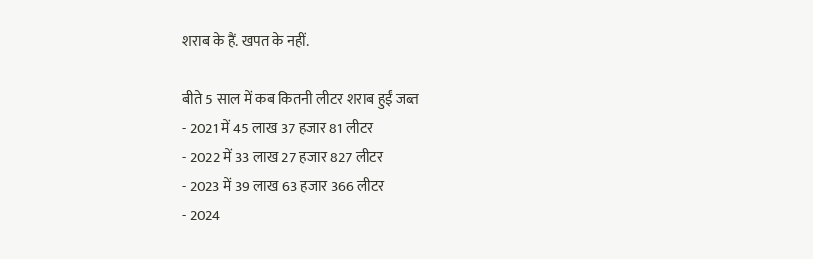शराब के हैं. खपत के नहीं.

बीते 5 साल में कब कितनी लीटर शराब हुईं जब्त
- 2021 में 45 लाख 37 हजार 81 लीटर
- 2022 में 33 लाख 27 हजार 827 लीटर
- 2023 में 39 लाख 63 हजार 366 लीटर
- 2024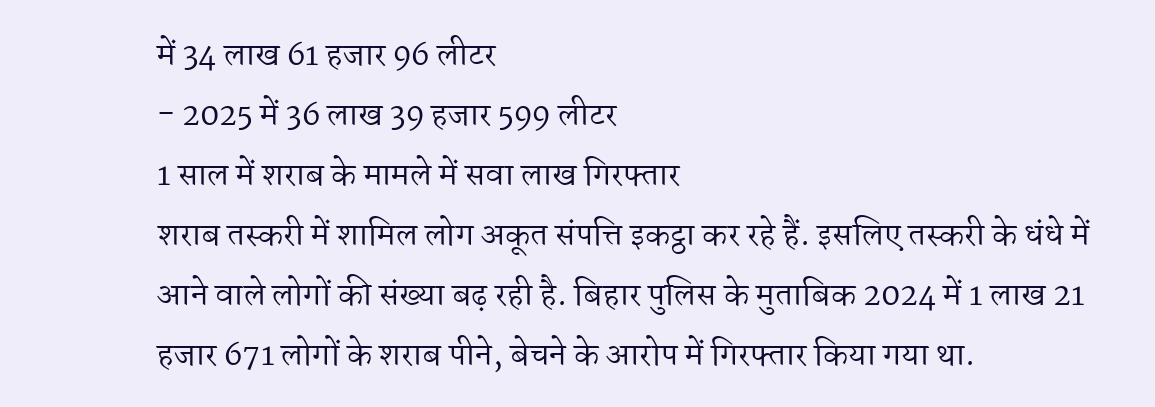में 34 लाख 61 हजार 96 लीटर
- 2025 में 36 लाख 39 हजार 599 लीटर
1 साल में शराब के मामले में सवा लाख गिरफ्तार
शराब तस्करी में शामिल लोग अकूत संपत्ति इकट्ठा कर रहे हैं. इसलिए तस्करी के धंधे में आने वाले लोगों की संख्या बढ़ रही है. बिहार पुलिस के मुताबिक 2024 में 1 लाख 21 हजार 671 लोगों के शराब पीने, बेचने के आरोप में गिरफ्तार किया गया था.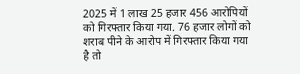2025 में 1 लाख 25 हजार 456 आरोपियों को गिरफ्तार किया गया. 76 हजार लोगों को शराब पीने के आरोप में गिरफ्तार किया गया है तो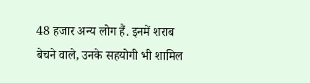48 हजार अन्य लोग हैं. इनमें शराब बेचने वाले, उनके सहयोगी भी शामिल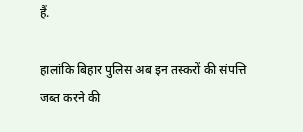हैं.

हालांकि बिहार पुलिस अब इन तस्करों की संपत्ति जब्त करने की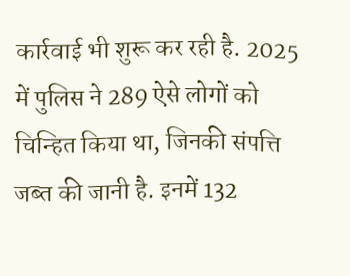कार्रवाई भी शुरू कर रही है. 2025 में पुलिस ने 289 ऐसे लोगों को चिन्हित किया था, जिनकी संपत्ति जब्त की जानी है. इनमें 132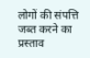लोगों की संपत्ति जब्त करने का प्रस्ताव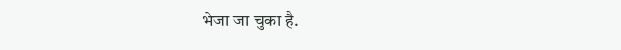भेजा जा चुका है.